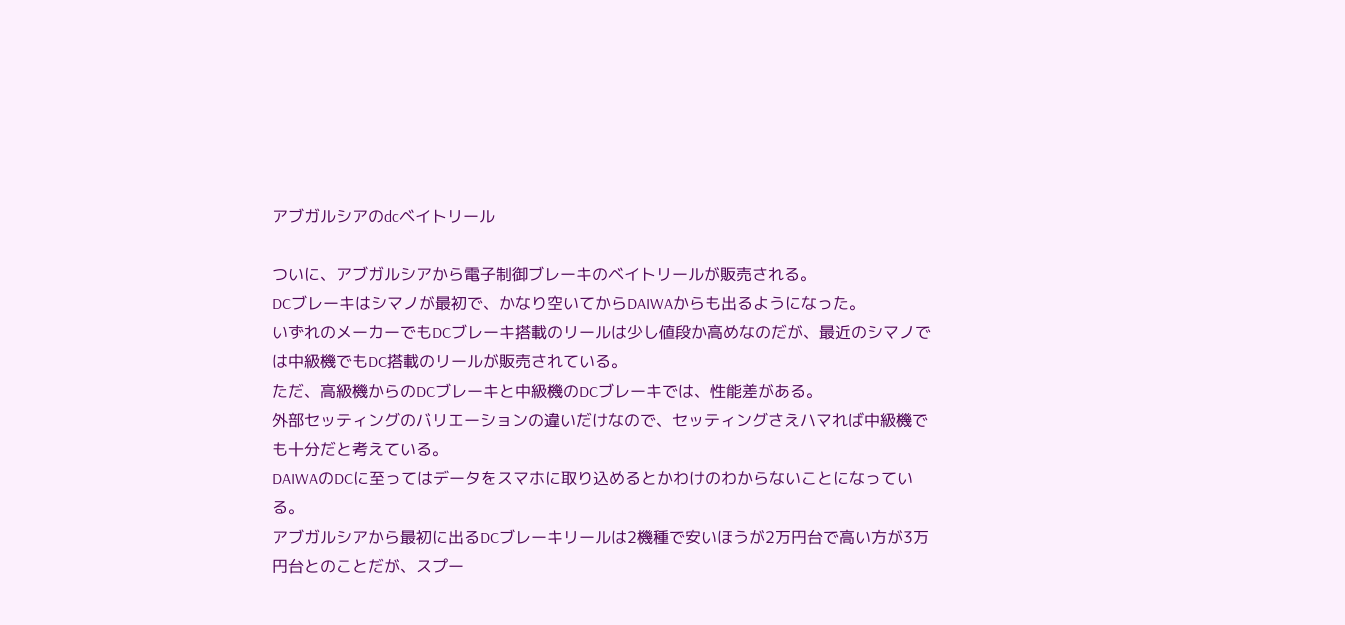アブガルシアのdcベイトリール

ついに、アブガルシアから電子制御ブレーキのベイトリールが販売される。
DCブレーキはシマノが最初で、かなり空いてからDAIWAからも出るようになった。
いずれのメーカーでもDCブレーキ搭載のリールは少し値段か高めなのだが、最近のシマノでは中級機でもDC搭載のリールが販売されている。
ただ、高級機からのDCブレーキと中級機のDCブレーキでは、性能差がある。
外部セッティングのバリエーションの違いだけなので、セッティングさえハマれば中級機でも十分だと考えている。
DAIWAのDCに至ってはデータをスマホに取り込めるとかわけのわからないことになっている。
アブガルシアから最初に出るDCブレーキリールは2機種で安いほうが2万円台で高い方が3万円台とのことだが、スプー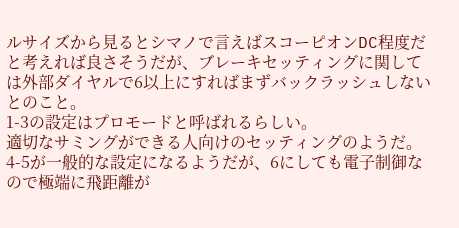ルサイズから見るとシマノで言えばスコーピオンDC程度だと考えれば良さそうだが、ブレーキセッティングに関しては外部ダイヤルで6以上にすればまずバックラッシュしないとのこと。
1-3の設定はプロモードと呼ばれるらしい。
適切なサミングができる人向けのセッティングのようだ。
4-5が一般的な設定になるようだが、6にしても電子制御なので極端に飛距離が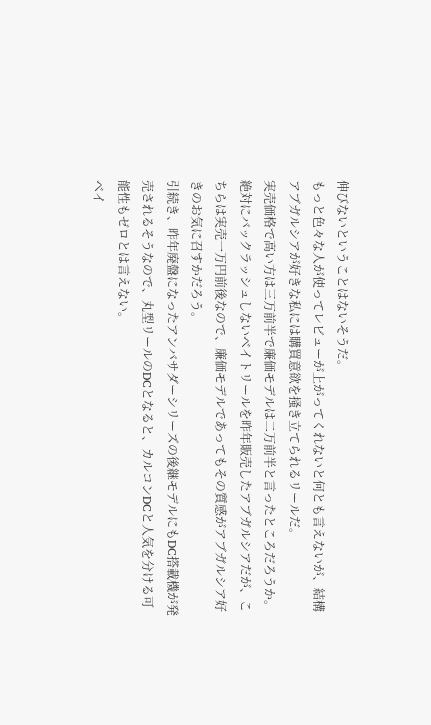伸びないということはないそうだ。
もっと色々な人が使ってレビューが上がってくれないと何とも言えないが、結構アブガルシアが好きな私には購買意欲を掻き立てられるリールだ。
実売価格で高い方は三万前半で廉価モデルは二万前半と言ったところだろうか。
絶対にバックラッシュしないベイトリールを昨年販売したアブガルシアだが、こちらは実売一万円前後なので、廉価モデルであってもその質感がアブガルシア好きのお気に召すかだろう。
引続き、昨年廃盤になったアンバサダーシリーズの後継モデルにもDC搭載機が発売されるそうなので、丸型リールのDCとなると、カルコンDCと人気を分ける可能性もゼロとは言えない。
ベイ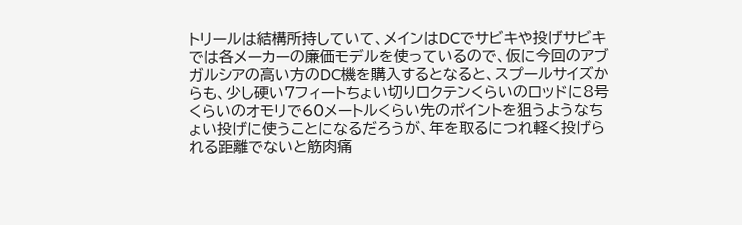トリールは結構所持していて、メインはDCでサビキや投げサビキでは各メーカーの廉価モデルを使っているので、仮に今回のアブガルシアの高い方のDC機を購入するとなると、スプールサイズからも、少し硬い7フィートちょい切りロクテンくらいのロッドに8号くらいのオモリで60メートルくらい先のポイントを狙うようなちょい投げに使うことになるだろうが、年を取るにつれ軽く投げられる距離でないと筋肉痛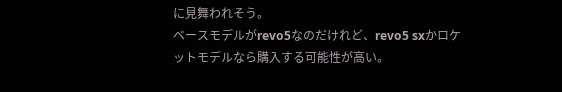に見舞われそう。
ベースモデルがrevo5なのだけれど、revo5 sxかロケットモデルなら購入する可能性が高い。